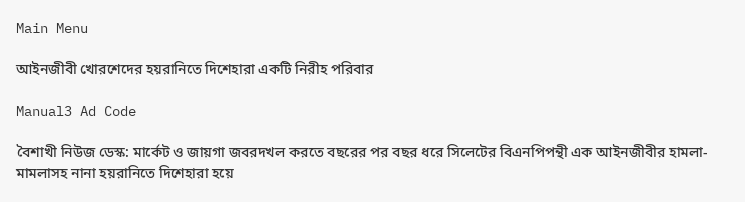Main Menu

আইনজীবী খোরশেদের হয়রানিতে দিশেহারা একটি নিরীহ পরিবার

Manual3 Ad Code

বৈশাখী নিউজ ডেস্ক: মার্কেট ও জায়গা জবরদখল করতে বছরের পর বছর ধরে সিলেটের বিএনপিপন্থী এক আইনজীবীর হামলা-মামলাসহ নানা হয়রানিতে দিশেহারা হয়ে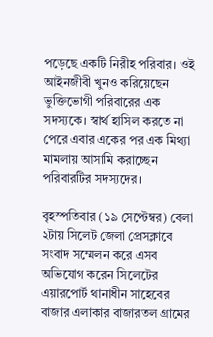পড়েছে একটি নিরীহ পরিবার। ওই আইনজীবী খুনও করিয়েছেন ভুক্তিভোগী পরিবারের এক সদস্যকে। স্বার্থ হাসিল করতে না পেরে এবার একের পর এক মিথ্যা মামলায় আসামি করাচ্ছেন পরিবারটির সদস্যদের।

বৃহস্পতিবার (১৯ সেপ্টেম্বর) বেলা ২টায় সিলেট জেলা প্রেসক্লাবে সংবাদ সম্মেলন করে এসব অভিযোগ করেন সিলেটের এয়ারপোর্ট থানাধীন সাহেবের বাজার এলাকার বাজারতল গ্রামের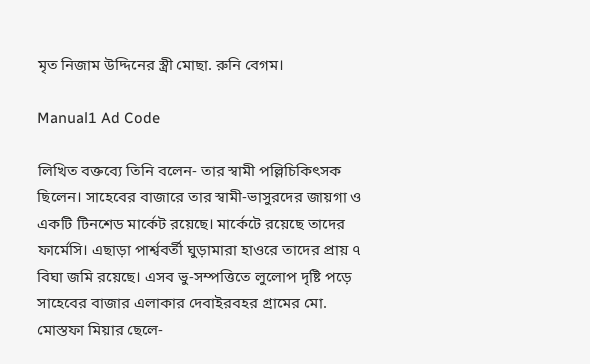মৃত নিজাম উদ্দিনের স্ত্রী মোছা. রুনি বেগম।

Manual1 Ad Code

লিখিত বক্তব্যে তিনি বলেন- তার স্বামী পল্লিচিকিৎসক ছিলেন। সাহেবের বাজারে তার স্বামী-ভাসুরদের জায়গা ও একটি টিনশেড মার্কেট রয়েছে। মার্কেটে রয়েছে তাদের ফার্মেসি। এছাড়া পার্শ্ববর্তী ঘুড়ামারা হাওরে তাদের প্রায় ৭ বিঘা জমি রয়েছে। এসব ভু-সম্পত্তিতে লুলোপ দৃষ্টি পড়ে সাহেবের বাজার এলাকার দেবাইরবহর গ্রামের মো. মোস্তফা মিয়ার ছেলে-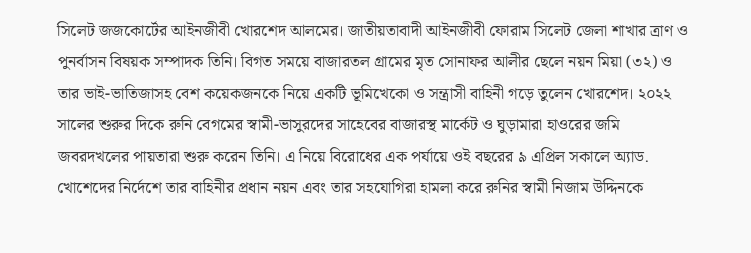সিলেট জজকোর্টের আইনজীবী খোরশেদ আলমের। জাতীয়তাবাদী আইনজীবী ফোরাম সিলেট জেলা শাখার ত্রাণ ও পুনর্বাসন বিষয়ক সম্পাদক তিনি। বিগত সময়ে বাজারতল গ্রামের মৃত সোনাফর আলীর ছেলে নয়ন মিয়া (৩২) ও তার ভাই-ভাতিজাসহ বেশ কয়েকজনকে নিয়ে একটি ভূমিখেকো ও সন্ত্রাসী বাহিনী গড়ে তুলেন খোরশেদ। ২০২২ সালের শুরুর দিকে রুনি বেগমের স্বামী-ভাসুরদের সাহেবের বাজারস্থ মার্কেট ও ঘুড়ামারা হাওরের জমি জবরদখলের পায়তারা শুরু করেন তিনি। এ নিয়ে বিরোধের এক পর্যায়ে ওই বছরের ৯ এপ্রিল সকালে অ্যাড. খোশেদের নির্দেশে তার বাহিনীর প্রধান নয়ন এবং তার সহযোগিরা হামলা করে রুনির স্বামী নিজাম উদ্দিনকে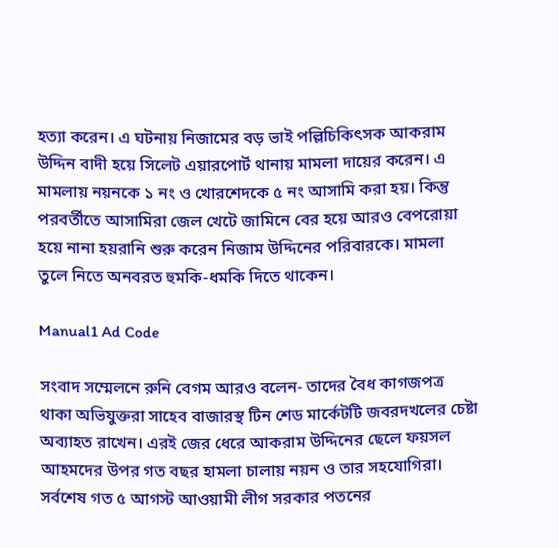হত্যা করেন। এ ঘটনায় নিজামের বড় ভাই পল্লিচিকিৎসক আকরাম উদ্দিন বাদী হয়ে সিলেট এয়ারপোর্ট থানায় মামলা দায়ের করেন। এ মামলায় নয়নকে ১ নং ও খোরশেদকে ৫ নং আসামি করা হয়। কিন্তু পরবর্তীতে আসামিরা জেল খেটে জামিনে বের হয়ে আরও বেপরোয়া হয়ে নানা হয়রানি শুরু করেন নিজাম উদ্দিনের পরিবারকে। মামলা তুলে নিতে অনবরত হুমকি-ধমকি দিতে থাকেন।

Manual1 Ad Code

সংবাদ সম্মেলনে রুনি বেগম আরও বলেন- তাদের বৈধ কাগজপত্র থাকা অভিযুক্তরা সাহেব বাজারস্থ টিন শেড মার্কেটটি জবরদখলের চেষ্টা অব্যাহত রাখেন। এরই জের ধেরে আকরাম উদ্দিনের ছেলে ফয়সল আহমদের উপর গত বছর হামলা চালায় নয়ন ও তার সহযোগিরা। সর্বশেষ গত ৫ আগস্ট আওয়ামী লীগ সরকার পতনের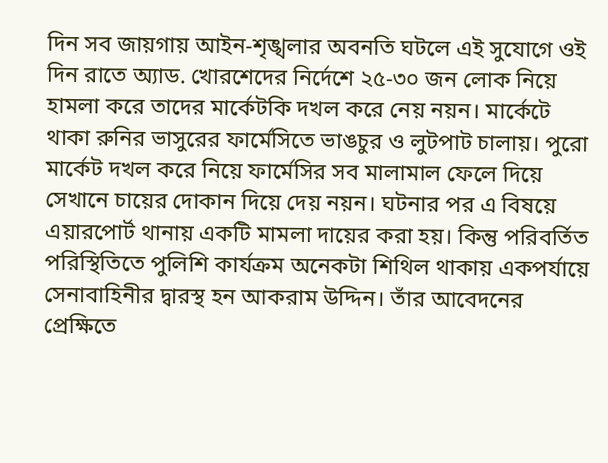দিন সব জায়গায় আইন-শৃঙ্খলার অবনতি ঘটলে এই সুযোগে ওই দিন রাতে অ্যাড. খোরশেদের নির্দেশে ২৫-৩০ জন লোক নিয়ে হামলা করে তাদের মার্কেটকি দখল করে নেয় নয়ন। মার্কেটে থাকা রুনির ভাসুরের ফার্মেসিতে ভাঙচুর ও লুটপাট চালায়। পুরো মার্কেট দখল করে নিয়ে ফার্মেসির সব মালামাল ফেলে দিয়ে সেখানে চায়ের দোকান দিয়ে দেয় নয়ন। ঘটনার পর এ বিষয়ে এয়ারপোর্ট থানায় একটি মামলা দায়ের করা হয়। কিন্তু পরিবর্তিত পরিস্থিতিতে পুলিশি কার্যক্রম অনেকটা শিথিল থাকায় একপর্যায়ে সেনাবাহিনীর দ্বারস্থ হন আকরাম উদ্দিন। তাঁর আবেদনের প্রেক্ষিতে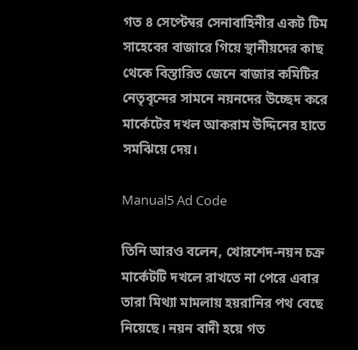গত ৪ সেপ্টেম্বর সেনাবাহিনীর একট টিম সাহেবের বাজারে গিয়ে স্থানীয়দের কাছ থেকে বিস্তারিত জেনে বাজার কমিটির নেতৃবৃন্দের সামনে নয়নদের উচ্ছেদ করে মার্কেটের দখল আকরাম উদ্দিনের হাতে সমঝিয়ে দেয়।

Manual5 Ad Code

তিনি আরও বলেন, খোরশেদ-নয়ন চক্র মার্কেটটি দখলে রাখতে না পেরে এবার তারা মিথ্যা মামলায় হয়রানির পথ বেছে নিয়েছে। নয়ন বাদী হয়ে গত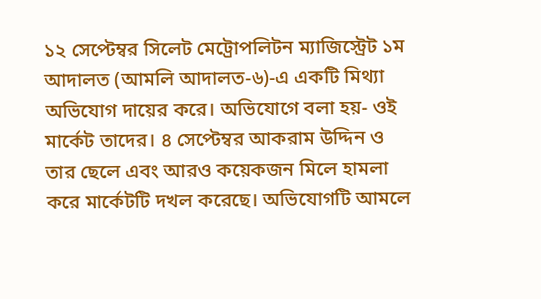১২ সেপ্টেম্বর সিলেট মেট্রোপলিটন ম্যাজিস্ট্রেট ১ম আদালত (আমলি আদালত-৬)-এ একটি মিথ্যা অভিযোগ দায়ের করে। অভিযোগে বলা হয়- ওই মার্কেট তাদের। ৪ সেপ্টেম্বর আকরাম উদ্দিন ও তার ছেলে এবং আরও কয়েকজন মিলে হামলা করে মার্কেটটি দখল করেছে। অভিযোগটি আমলে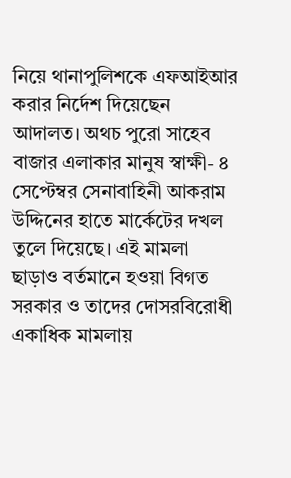নিয়ে থানাপুলিশকে এফআইআর করার নির্দেশ দিয়েছেন আদালত। অথচ পুরো সাহেব বাজার এলাকার মানুষ স্বাক্ষী- ৪ সেপ্টেম্বর সেনাবাহিনী আকরাম উদ্দিনের হাতে মার্কেটের দখল তুলে দিয়েছে। এই মামলা ছাড়াও বর্তমানে হওয়া বিগত সরকার ও তাদের দোসরবিরোধী একাধিক মামলায়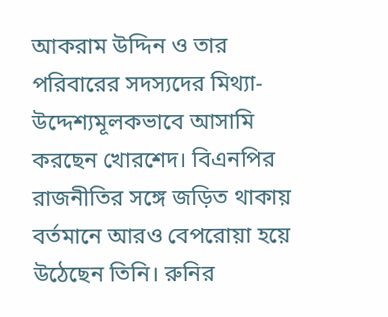আকরাম উদ্দিন ও তার পরিবারের সদস্যদের মিথ্যা-উদ্দেশ্যমূলকভাবে আসামি করছেন খোরশেদ। বিএনপির রাজনীতির সঙ্গে জড়িত থাকায় বর্তমানে আরও বেপরোয়া হয়ে উঠেছেন তিনি। রুনির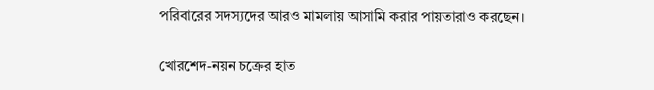পরিবারের সদস্যদের আরও মামলায় আসামি করার পায়তারাও করছেন।

খোরশেদ-নয়ন চক্রের হাত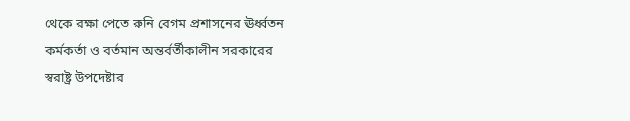থেকে রক্ষা পেতে রুনি বেগম প্রশাসনের ঊর্ধ্বতন কর্মকর্তা ও বর্তমান অন্তর্বর্তীকালীন সরকারের স্বরাষ্ট্র উপদেষ্টার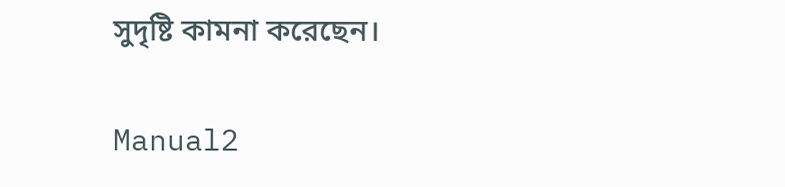সুদৃষ্টি কামনা করেছেন।

Manual2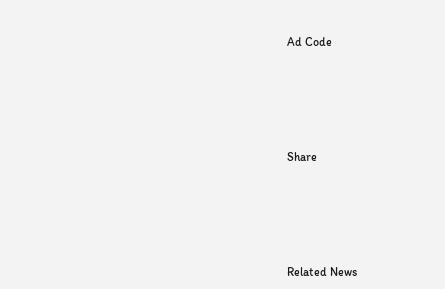Ad Code





Share





Related News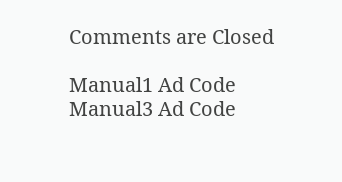Comments are Closed

Manual1 Ad Code
Manual3 Ad Code